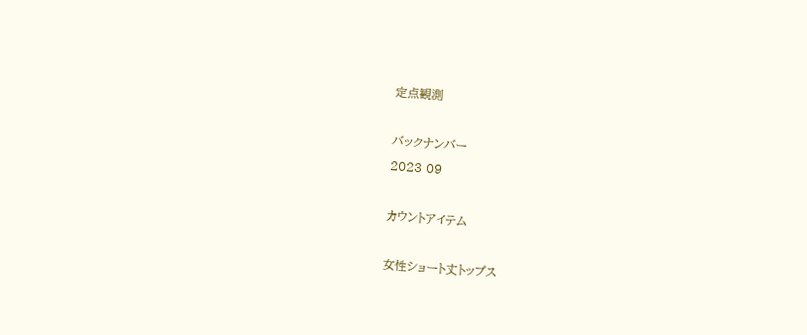定点観測

バックナンバー
2023 09

カウントアイテム

女性ショート丈トップス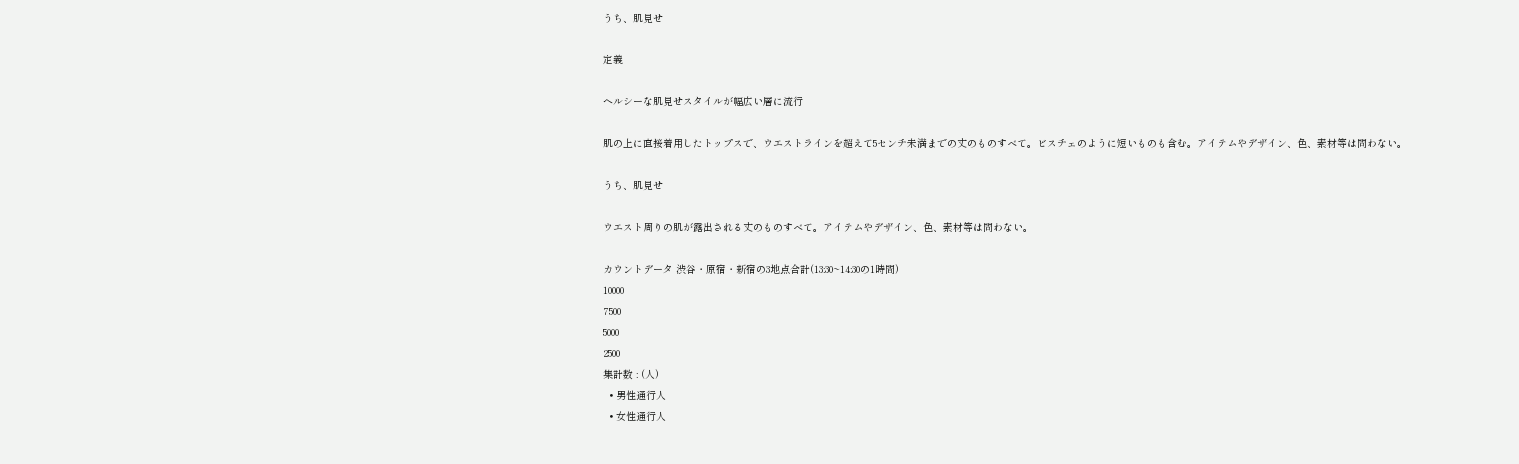うち、肌見せ

定義

ヘルシーな肌見せスタイルが幅広い層に流行

肌の上に直接着用したトップスで、ウエストラインを超えて5センチ未満までの丈のものすべて。ビスチェのように短いものも含む。アイテムやデザイン、色、素材等は問わない。

うち、肌見せ

ウエスト周りの肌が露出される丈のものすべて。アイテムやデザイン、色、素材等は問わない。

カウントデータ 渋谷・原宿・新宿の3地点合計(13:30~14:30の1時間)
10000
7500
5000
2500
集計数 : (人)
  • 男性通行人
  • 女性通行人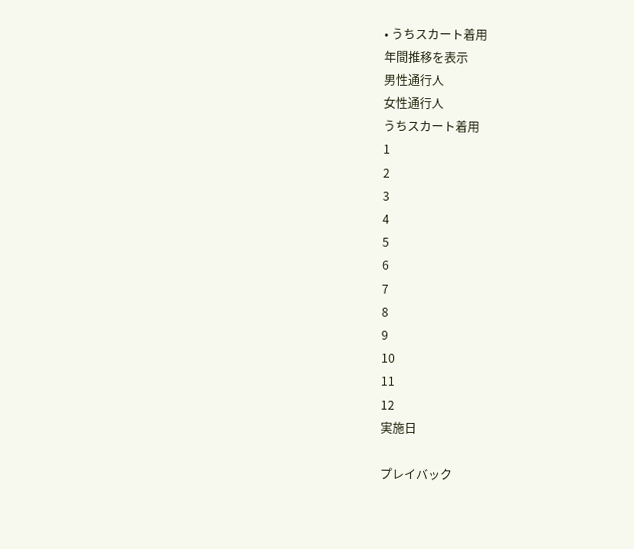• うちスカート着用
年間推移を表示
男性通行人
女性通行人
うちスカート着用
1
2
3
4
5
6
7
8
9
10
11
12
実施日

プレイバック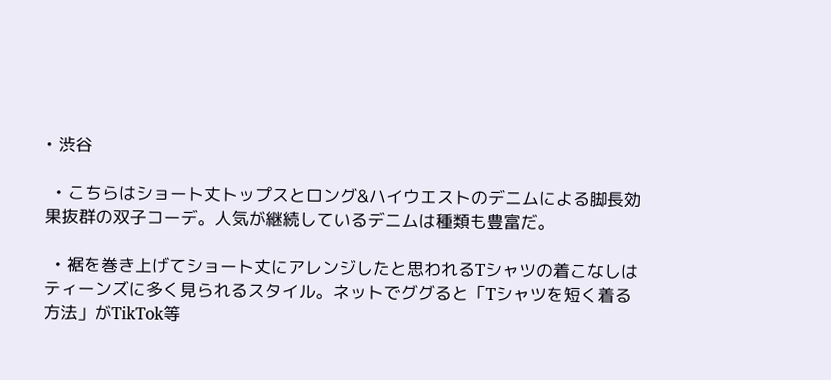• 渋谷

  • こちらはショート丈トップスとロング&ハイウエストのデニムによる脚長効果抜群の双子コーデ。人気が継続しているデニムは種類も豊富だ。

  • 裾を巻き上げてショート丈にアレンジしたと思われるTシャツの着こなしはティーンズに多く見られるスタイル。ネットでググると「Tシャツを短く着る方法」がTikTok等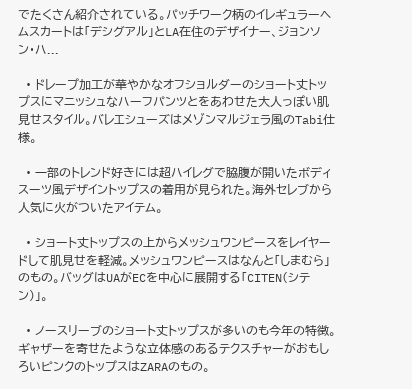でたくさん紹介されている。パッチワーク柄のイレギュラーヘムスカートは「デシグアル」とLA在住のデザイナー、ジョンソン・ハ...

  • ドレープ加工が華やかなオフショルダーのショート丈トップスにマニッシュなハーフパンツとをあわせた大人っぽい肌見せスタイル。バレエシューズはメゾンマルジェラ風のTabi仕様。

  • 一部のトレンド好きには超ハイレグで脇腹が開いたボディスーツ風デザイントップスの着用が見られた。海外セレブから人気に火がついたアイテム。

  • ショート丈トップスの上からメッシュワンピースをレイヤードして肌見せを軽減。メッシュワンピースはなんと「しまむら」のもの。バッグはUAがECを中心に展開する「CITEN(シテン)」。

  • ノースリーブのショート丈トップスが多いのも今年の特徴。ギャザーを寄せたような立体感のあるテクスチャーがおもしろいピンクのトップスはZARAのもの。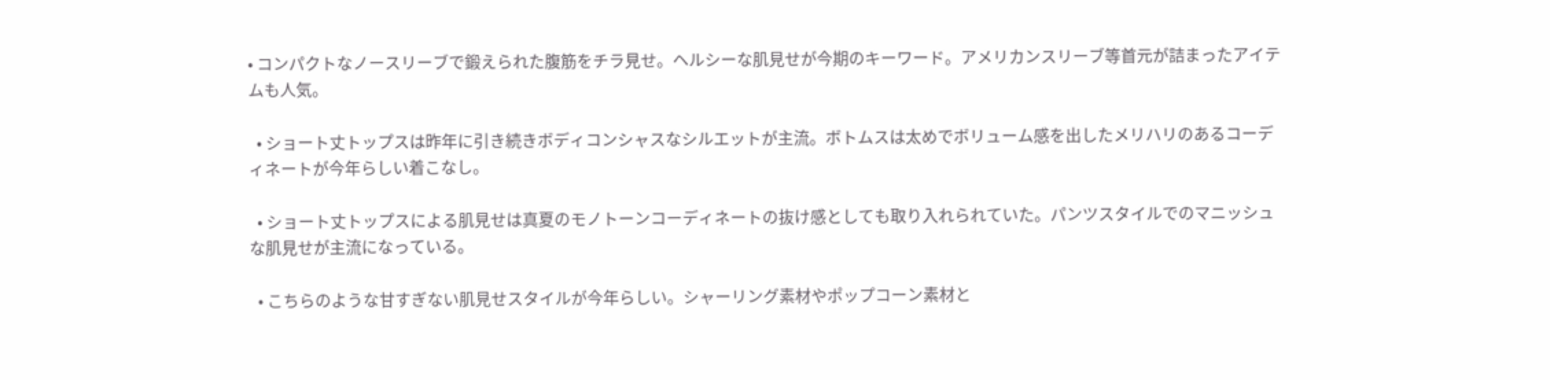• コンパクトなノースリーブで鍛えられた腹筋をチラ見せ。ヘルシーな肌見せが今期のキーワード。アメリカンスリーブ等首元が詰まったアイテムも人気。

  • ショート丈トップスは昨年に引き続きボディコンシャスなシルエットが主流。ボトムスは太めでボリューム感を出したメリハリのあるコーディネートが今年らしい着こなし。

  • ショート丈トップスによる肌見せは真夏のモノトーンコーディネートの抜け感としても取り入れられていた。パンツスタイルでのマニッシュな肌見せが主流になっている。

  • こちらのような甘すぎない肌見せスタイルが今年らしい。シャーリング素材やポップコーン素材と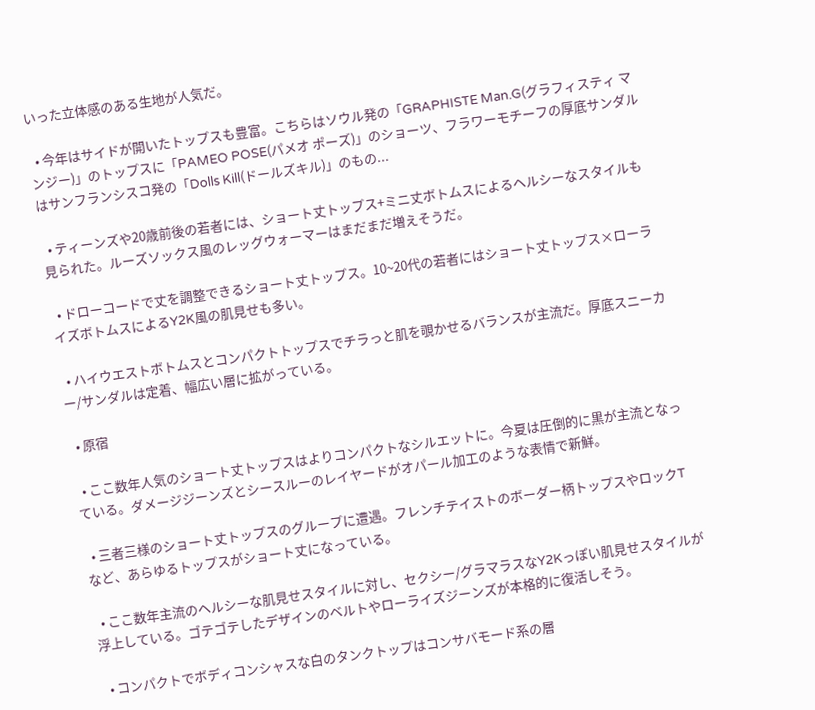いった立体感のある生地が人気だ。

  • 今年はサイドが開いたトップスも豊富。こちらはソウル発の「GRAPHISTE Man.G(グラフィスティ マンジー)」のトップスに「PAMEO POSE(パメオ ポーズ)」のショーツ、フラワーモチーフの厚底サンダルはサンフランシスコ発の「Dolls Kill(ドールズキル)」のもの...

  • ティーンズや20歳前後の若者には、ショート丈トップス+ミニ丈ボトムスによるヘルシーなスタイルも見られた。ルーズソックス風のレッグウォーマーはまだまだ増えそうだ。

  • ドローコードで丈を調整できるショート丈トップス。10~20代の若者にはショート丈トップス×ローライズボトムスによるY2K風の肌見せも多い。

  • ハイウエストボトムスとコンパクトトップスでチラっと肌を覗かせるバランスが主流だ。厚底スニーカー/サンダルは定着、幅広い層に拡がっている。

  • 原宿

  • ここ数年人気のショート丈トップスはよりコンパクトなシルエットに。今夏は圧倒的に黒が主流となっている。ダメージジーンズとシースルーのレイヤードがオパール加工のような表情で新鮮。

  • 三者三様のショート丈トップスのグループに遭遇。フレンチテイストのボーダー柄トップスやロックTなど、あらゆるトップスがショート丈になっている。

  • ここ数年主流のヘルシーな肌見せスタイルに対し、セクシー/グラマラスなY2Kっぽい肌見せスタイルが浮上している。ゴテゴテしたデザインのベルトやローライズジーンズが本格的に復活しそう。

  • コンパクトでボディコンシャスな白のタンクトップはコンサバモード系の層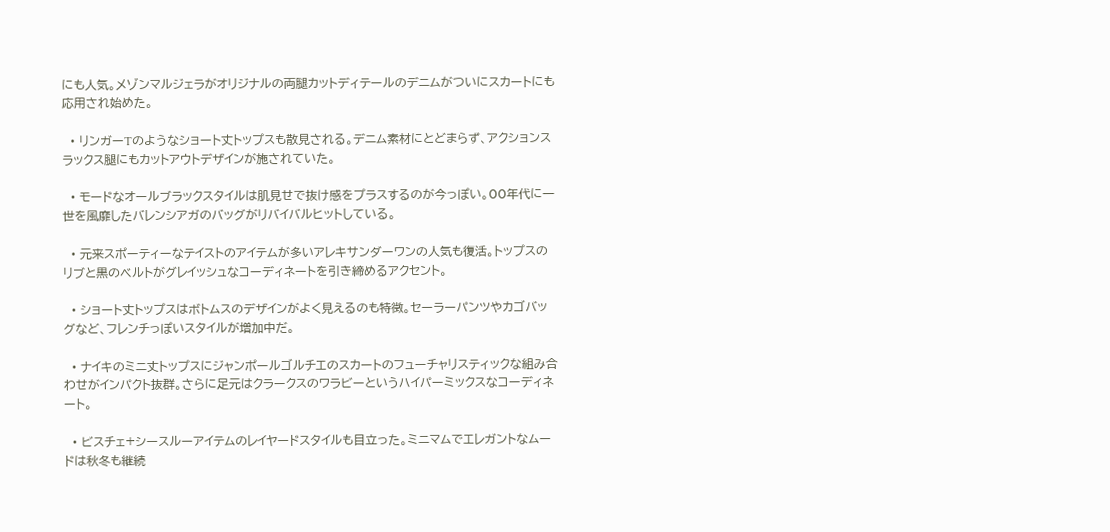にも人気。メゾンマルジェラがオリジナルの両腿カットディテールのデニムがついにスカートにも応用され始めた。

  • リンガーTのようなショート丈トップスも散見される。デニム素材にとどまらず、アクションスラックス腿にもカットアウトデザインが施されていた。

  • モードなオールブラックスタイルは肌見せで抜け感をプラスするのが今っぽい。00年代に一世を風靡したバレンシアガのバッグがリバイバルヒットしている。

  • 元来スポーティーなテイストのアイテムが多いアレキサンダーワンの人気も復活。トップスのリブと黒のベルトがグレイッシュなコーディネートを引き締めるアクセント。

  • ショート丈トップスはボトムスのデザインがよく見えるのも特徴。セーラーパンツやカゴバッグなど、フレンチっぽいスタイルが増加中だ。

  • ナイキのミニ丈トップスにジャンポールゴルチエのスカートのフューチャリスティックな組み合わせがインパクト抜群。さらに足元はクラークスのワラビーというハイパーミックスなコーディネート。

  • ビスチェ+シースルーアイテムのレイヤードスタイルも目立った。ミニマムでエレガントなムードは秋冬も継続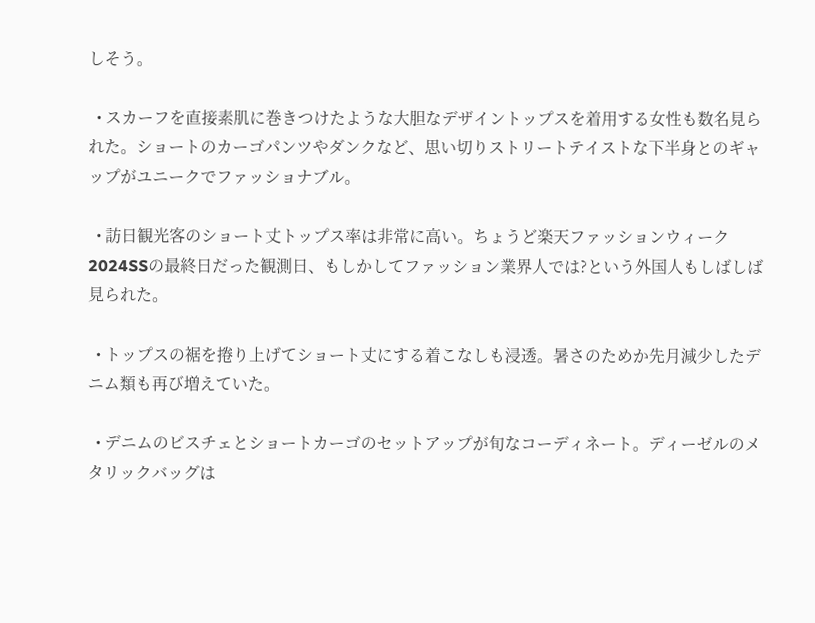しそう。

  • スカーフを直接素肌に巻きつけたような大胆なデザイントップスを着用する女性も数名見られた。ショートのカーゴパンツやダンクなど、思い切りストリートテイストな下半身とのギャップがユニークでファッショナブル。

  • 訪日観光客のショート丈トップス率は非常に高い。ちょうど楽天ファッションウィーク2024SSの最終日だった観測日、もしかしてファッション業界人では?という外国人もしばしば見られた。

  • トップスの裾を捲り上げてショート丈にする着こなしも浸透。暑さのためか先月減少したデニム類も再び増えていた。

  • デニムのビスチェとショートカーゴのセットアップが旬なコーディネート。ディーゼルのメタリックバッグは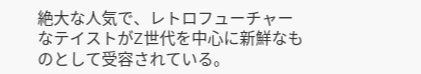絶大な人気で、レトロフューチャーなテイストがZ世代を中心に新鮮なものとして受容されている。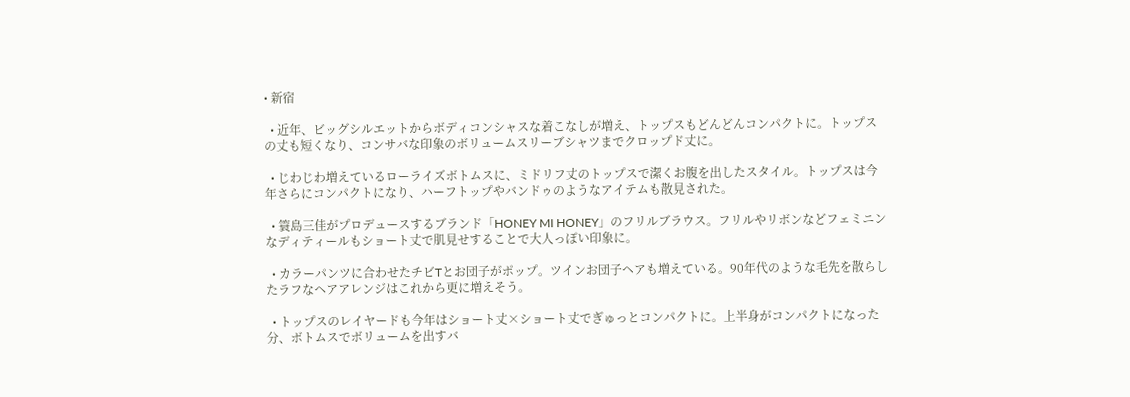• 新宿

  • 近年、ビッグシルエットからボディコンシャスな着こなしが増え、トップスもどんどんコンパクトに。トップスの丈も短くなり、コンサバな印象のボリュームスリーブシャツまでクロップド丈に。

  • じわじわ増えているローライズボトムスに、ミドリフ丈のトップスで潔くお腹を出したスタイル。トップスは今年さらにコンパクトになり、ハーフトップやバンドゥのようなアイテムも散見された。

  • 簑島三佳がプロデュースするブランド「HONEY MI HONEY」のフリルブラウス。フリルやリボンなどフェミニンなディティールもショート丈で肌見せすることで大人っぽい印象に。

  • カラーパンツに合わせたチビTとお団子がポップ。ツインお団子ヘアも増えている。90年代のような毛先を散らしたラフなヘアアレンジはこれから更に増えそう。

  • トップスのレイヤードも今年はショート丈×ショート丈でぎゅっとコンパクトに。上半身がコンパクトになった分、ボトムスでボリュームを出すバ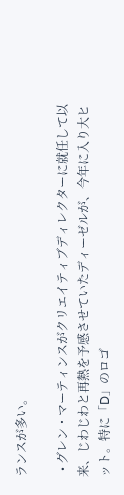ランスが多い。

  • グレン・マーティンスがクリエイティブディレクターに就任して以来、じわじわと再熱を予感させていたディーゼルが、今年に入り大ヒット。特に「D」のロゴ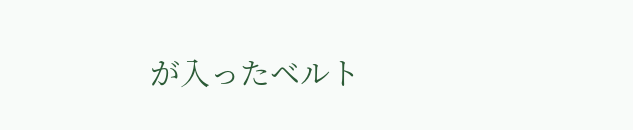が入ったベルト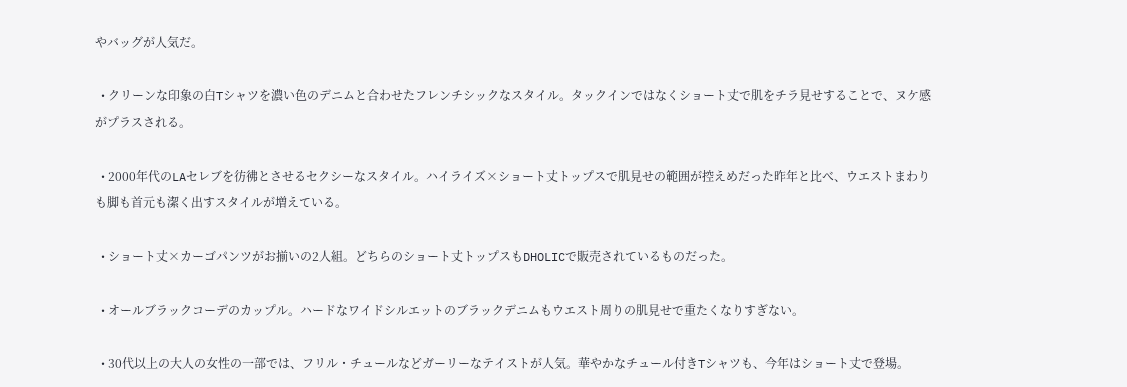やバッグが人気だ。

  • クリーンな印象の白Tシャツを濃い色のデニムと合わせたフレンチシックなスタイル。タックインではなくショート丈で肌をチラ見せすることで、ヌケ感がプラスされる。

  • 2000年代のLAセレブを彷彿とさせるセクシーなスタイル。ハイライズ×ショート丈トップスで肌見せの範囲が控えめだった昨年と比べ、ウエストまわりも脚も首元も潔く出すスタイルが増えている。

  • ショート丈×カーゴパンツがお揃いの2人組。どちらのショート丈トップスもDHOLICで販売されているものだった。

  • オールブラックコーデのカップル。ハードなワイドシルエットのブラックデニムもウエスト周りの肌見せで重たくなりすぎない。

  • 30代以上の大人の女性の一部では、フリル・チュールなどガーリーなテイストが人気。華やかなチュール付きTシャツも、今年はショート丈で登場。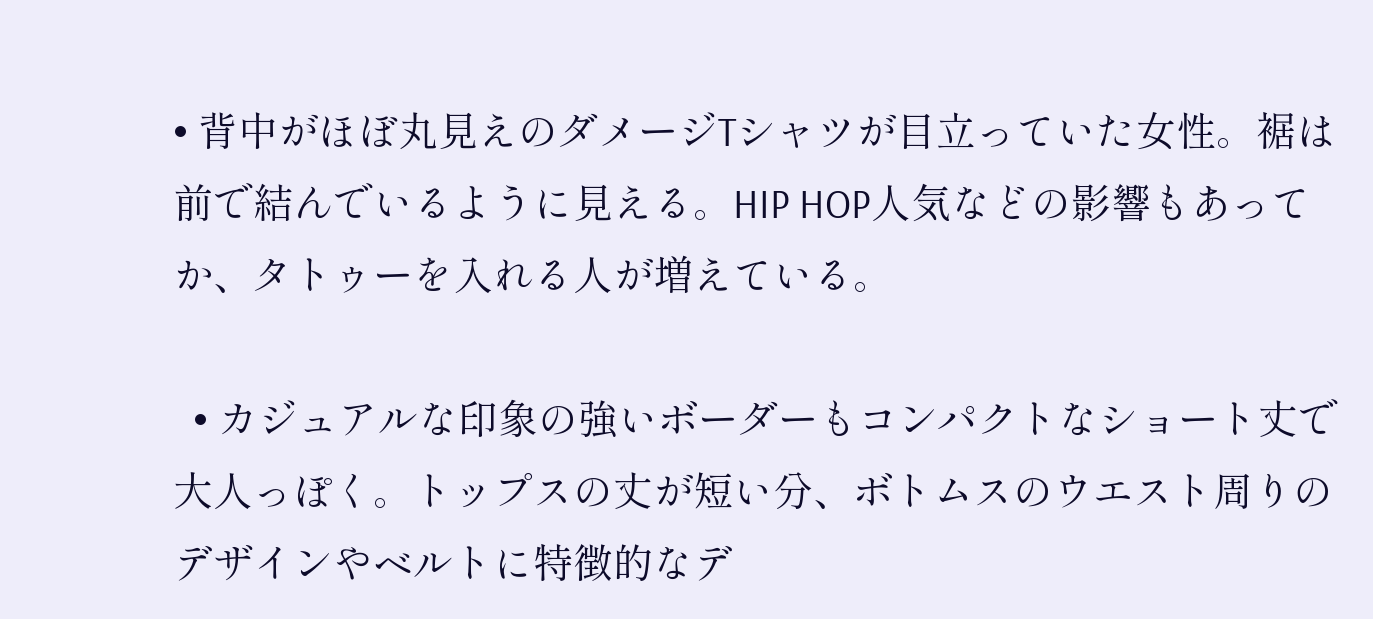• 背中がほぼ丸見えのダメージTシャツが目立っていた女性。裾は前で結んでいるように見える。HIP HOP人気などの影響もあってか、タトゥーを入れる人が増えている。

  • カジュアルな印象の強いボーダーもコンパクトなショート丈で大人っぽく。トップスの丈が短い分、ボトムスのウエスト周りのデザインやベルトに特徴的なデ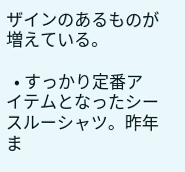ザインのあるものが増えている。

  • すっかり定番アイテムとなったシースルーシャツ。昨年ま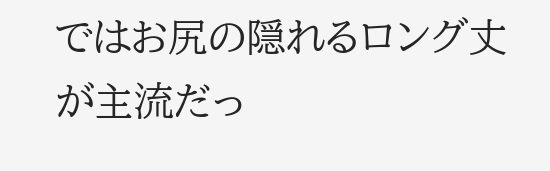ではお尻の隠れるロング丈が主流だっ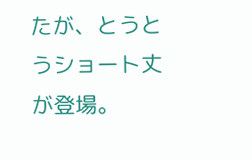たが、とうとうショート丈が登場。